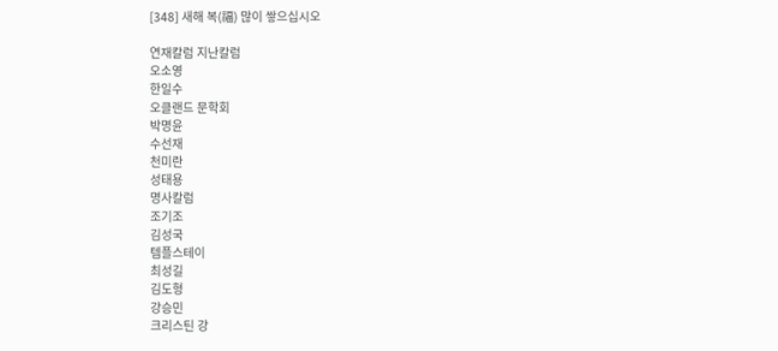[348] 새해 복(福) 많이 쌓으십시오

연재칼럼 지난칼럼
오소영
한일수
오클랜드 문학회
박명윤
수선재
천미란
성태용
명사칼럼
조기조
김성국
템플스테이
최성길
김도형
강승민
크리스틴 강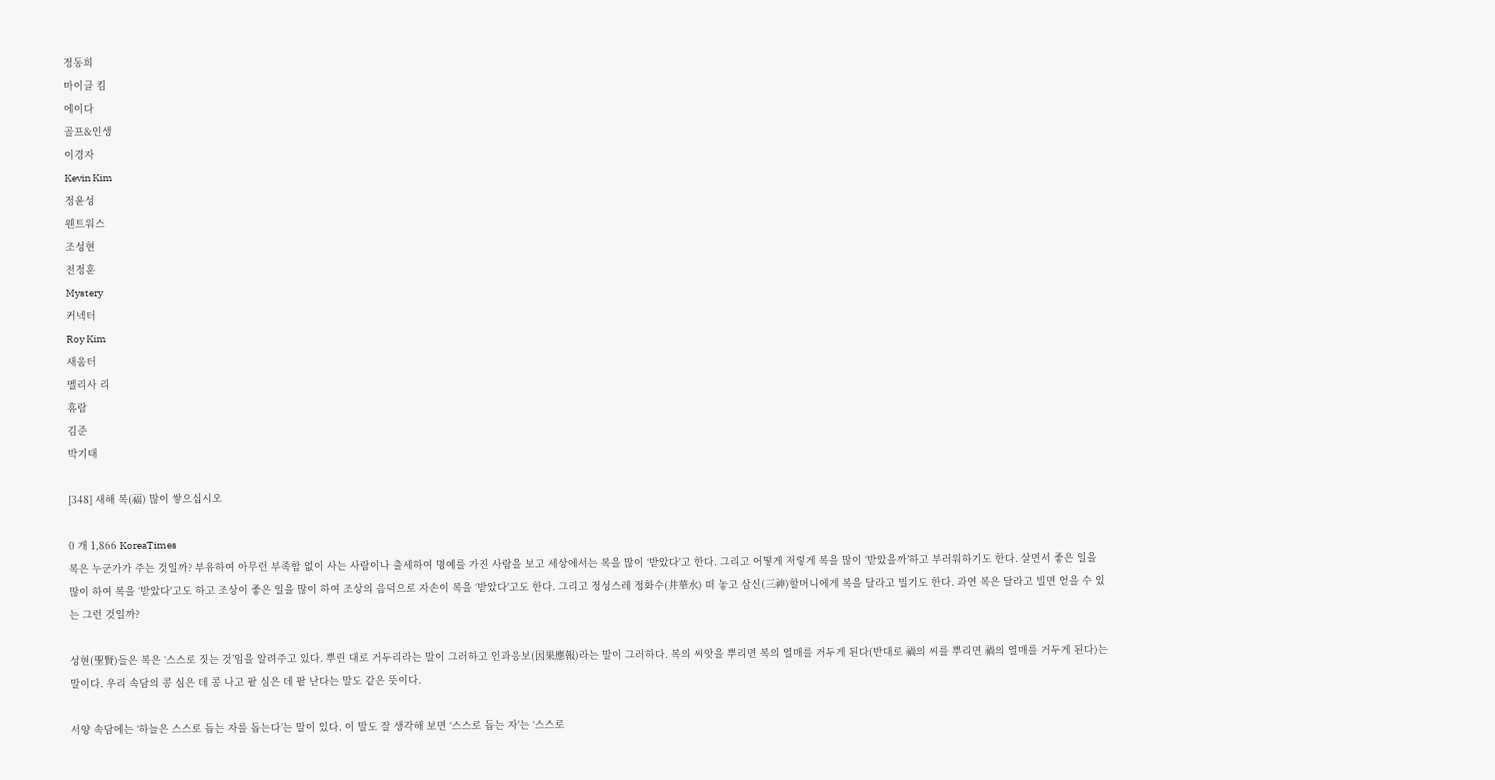정동희
마이클 킴
에이다
골프&인생
이경자
Kevin Kim
정윤성
웬트워스
조성현
전정훈
Mystery
커넥터
Roy Kim
새움터
멜리사 리
휴람
김준
박기태

[348] 새해 복(福) 많이 쌓으십시오

0 개 1,866 KoreaTimes
복은 누군가가 주는 것일까? 부유하여 아무런 부족함 없이 사는 사람이나 출세하여 명예를 가진 사람을 보고 세상에서는 복을 많이 ‘받았다'고 한다. 그리고 어떻게 저렇게 복을 많이 ‘받았을까’하고 부러워하기도 한다. 살면서 좋은 일을 많이 하여 복을 ‘받았다'고도 하고 조상이 좋은 일을 많이 하여 조상의 음덕으로 자손이 복을 ‘받았다'고도 한다. 그리고 정성스레 정화수(井華水) 떠 놓고 삼신(三神)할머니에게 복을 달라고 빌기도 한다. 과연 복은 달라고 빌면 얻을 수 있는 그런 것일까?

성현(聖賢)들은 복은 ‘스스로 짓는 것’임을 알려주고 있다. 뿌린 대로 거두리라는 말이 그러하고 인과응보(因果應報)라는 말이 그러하다. 복의 씨앗을 뿌리면 복의 열매를 거두게 된다(반대로 禍의 씨를 뿌리면 禍의 열매를 거두게 된다)는 말이다. 우리 속담의 콩 심은 데 콩 나고 팥 심은 데 팥 난다는 말도 같은 뜻이다.

서양 속담에는 ‘하늘은 스스로 돕는 자를 돕는다’는 말이 있다. 이 말도 잘 생각해 보면 ‘스스로 돕는 자'는 ‘스스로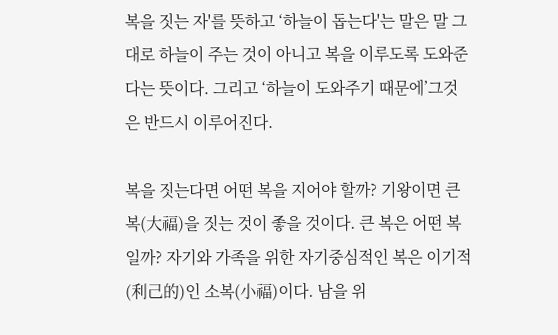복을 짓는 자'를 뜻하고 ‘하늘이 돕는다'는 말은 말 그대로 하늘이 주는 것이 아니고 복을 이루도록 도와준다는 뜻이다. 그리고 ‘하늘이 도와주기 때문에’그것은 반드시 이루어진다.

복을 짓는다면 어떤 복을 지어야 할까? 기왕이면 큰 복(大福)을 짓는 것이 좋을 것이다. 큰 복은 어떤 복일까? 자기와 가족을 위한 자기중심적인 복은 이기적(利己的)인 소복(小福)이다. 남을 위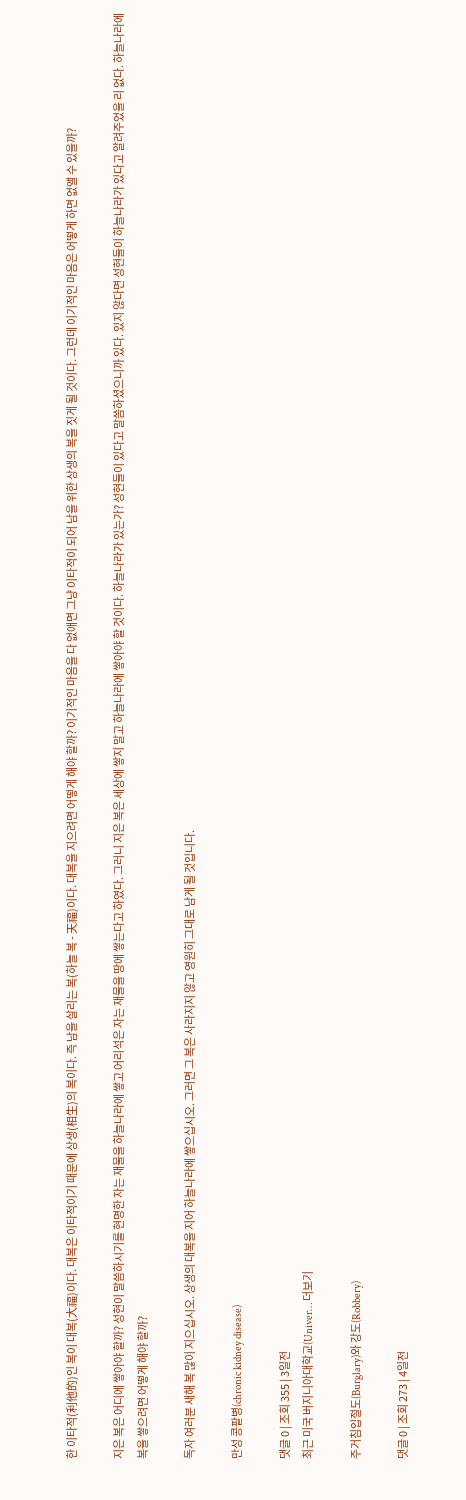한 이타적(利他的)인 복이 대복(大福)이다. 대복은 이타적이기 때문에 상생(相生)의 복이다. 즉 남을 살리는 복(하늘 복 - 天福)이다. 대복을 지으려면 어떻게 해야 할까? 이기적인 마음을 다 없애면 그냥 이타적이 되어 남을 위한 상생의 복을 짓게 될 것이다. 그런데 이기적인 마음은 어떻게 하면 없앨 수 있을까?

지은 복은 어디에 쌓아야 할까? 성현이 말씀하시기를 현명한 자는 재물을 하늘나라에 쌓고 어리석은 자는 재물을 땅에 쌓는다고 하였다. 그러니 지은 복은 세상에 쌓지 말고 하늘나라에 쌓아야 할 것이다. 하늘나라가 있는가? 성현들이 있다고 말씀하셨으니까 있다. 있지 않다면 성현들이 하늘나라가 있다고 알려주었을 리 없다. 하늘나라에 복을 쌓으려면 어떻게 해야 할까?

독자 여러분 새해 복 많이 지으십시오. 상생의 대복을 지어 하늘나라에 쌓으십시오. 그러면 그 복은 사라지지 않고 영원히 그대로 남게 될 것입니다.

만성 콩팥병(chronic kidney disease)

댓글 0 | 조회 355 | 3일전
최근 미국 버지니아대학교(Univer… 더보기

주거침입절도(Burglary)와 강도(Robbery)

댓글 0 | 조회 273 | 4일전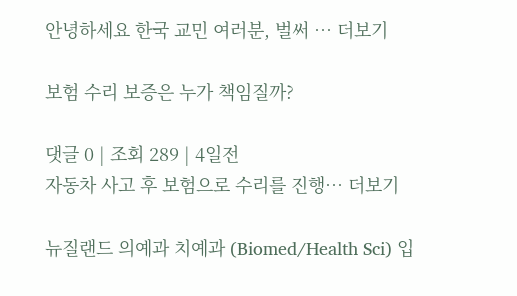안녕하세요 한국 교민 여러분, 벌써 … 더보기

보험 수리 보증은 누가 책임질까?

댓글 0 | 조회 289 | 4일전
자동차 사고 후 보험으로 수리를 진행… 더보기

뉴질랜드 의예과 치예과 (Biomed/Health Sci) 입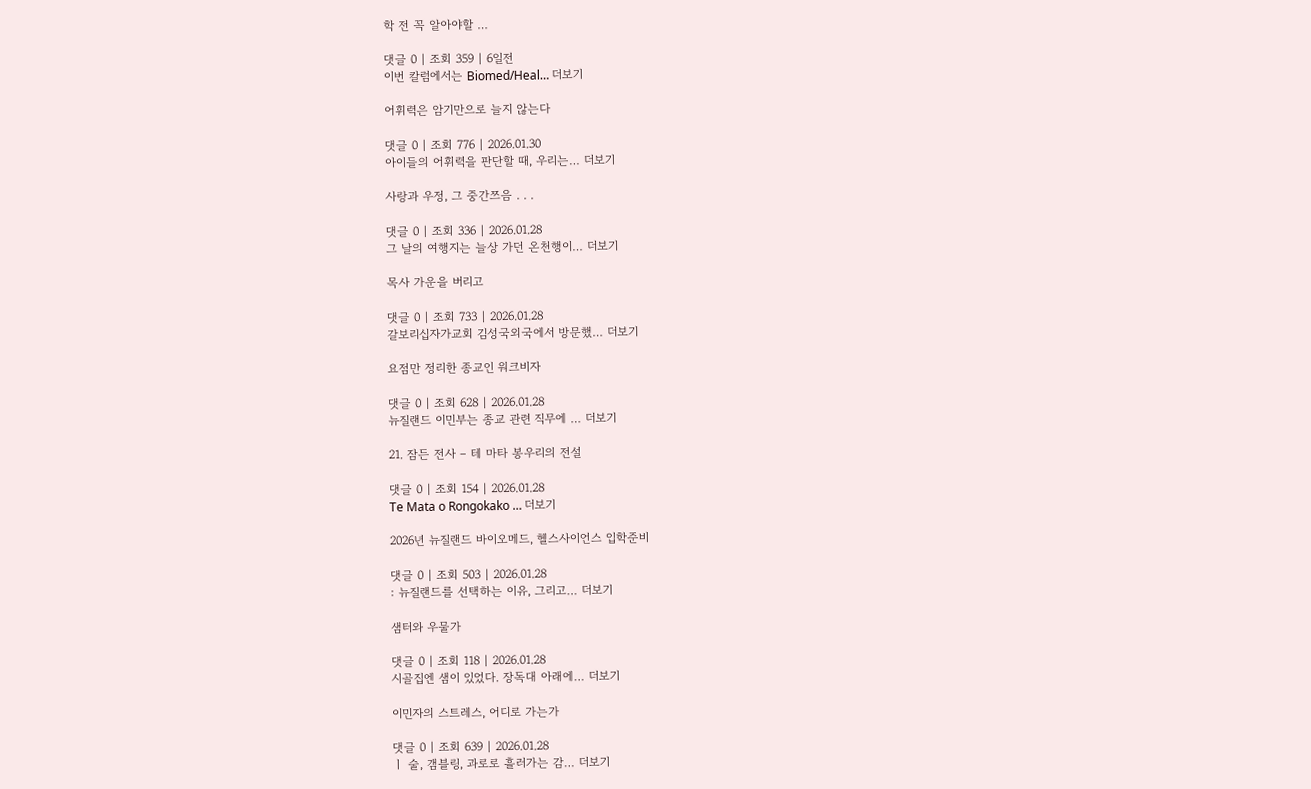학 전 꼭 알아야할 …

댓글 0 | 조회 359 | 6일전
이번 칼럼에서는 Biomed/Heal… 더보기

어휘력은 암기만으로 늘지 않는다

댓글 0 | 조회 776 | 2026.01.30
아이들의 어휘력을 판단할 때, 우리는… 더보기

사랑과 우정, 그 중간쯔음 . . .

댓글 0 | 조회 336 | 2026.01.28
그 날의 여행지는 늘상 가던 온천행이… 더보기

목사 가운을 버리고

댓글 0 | 조회 733 | 2026.01.28
갈보리십자가교회 김성국외국에서 방문했… 더보기

요점만 정리한 종교인 워크비자

댓글 0 | 조회 628 | 2026.01.28
뉴질랜드 이민부는 종교 관련 직무에 … 더보기

21. 잠든 전사 – 테 마타 봉우리의 전설

댓글 0 | 조회 154 | 2026.01.28
Te Mata o Rongokako … 더보기

2026년 뉴질랜드 바이오메드, 헬스사이언스 입학준비

댓글 0 | 조회 503 | 2026.01.28
: 뉴질랜드를 선택하는 이유, 그리고… 더보기

샘터와 우물가

댓글 0 | 조회 118 | 2026.01.28
시골집엔 샘이 있었다. 장독대 아래에… 더보기

이민자의 스트레스, 어디로 가는가

댓글 0 | 조회 639 | 2026.01.28
ㅣ 술, 갬블링, 과로로 흘러가는 감… 더보기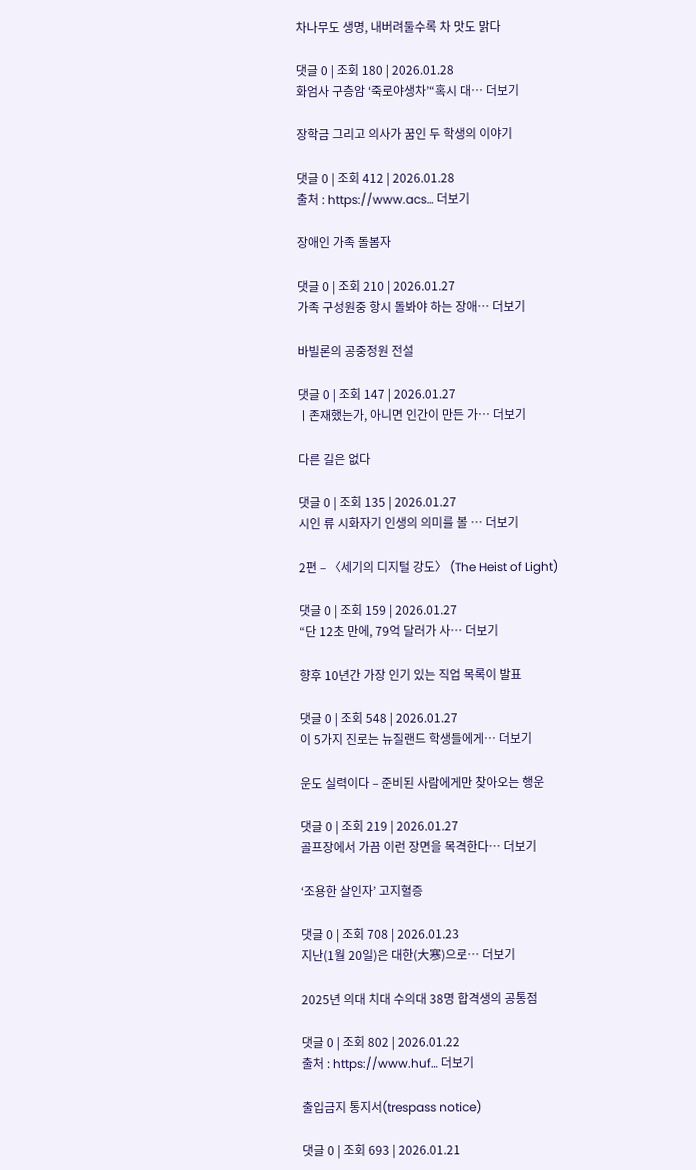차나무도 생명, 내버려둘수록 차 맛도 맑다

댓글 0 | 조회 180 | 2026.01.28
화엄사 구층암 ‘죽로야생차’“혹시 대… 더보기

장학금 그리고 의사가 꿈인 두 학생의 이야기

댓글 0 | 조회 412 | 2026.01.28
출처 : https://www.acs… 더보기

장애인 가족 돌봄자

댓글 0 | 조회 210 | 2026.01.27
가족 구성원중 항시 돌봐야 하는 장애… 더보기

바빌론의 공중정원 전설

댓글 0 | 조회 147 | 2026.01.27
ㅣ존재했는가, 아니면 인간이 만든 가… 더보기

다른 길은 없다

댓글 0 | 조회 135 | 2026.01.27
시인 류 시화자기 인생의 의미를 볼 … 더보기

2편 – 〈세기의 디지털 강도〉 (The Heist of Light)

댓글 0 | 조회 159 | 2026.01.27
“단 12초 만에, 79억 달러가 사… 더보기

향후 10년간 가장 인기 있는 직업 목록이 발표

댓글 0 | 조회 548 | 2026.01.27
이 5가지 진로는 뉴질랜드 학생들에게… 더보기

운도 실력이다 – 준비된 사람에게만 찾아오는 행운

댓글 0 | 조회 219 | 2026.01.27
골프장에서 가끔 이런 장면을 목격한다… 더보기

‘조용한 살인자’ 고지혈증

댓글 0 | 조회 708 | 2026.01.23
지난(1월 20일)은 대한(大寒)으로… 더보기

2025년 의대 치대 수의대 38명 합격생의 공통점

댓글 0 | 조회 802 | 2026.01.22
출처 : https://www.huf… 더보기

출입금지 통지서(trespass notice)

댓글 0 | 조회 693 | 2026.01.21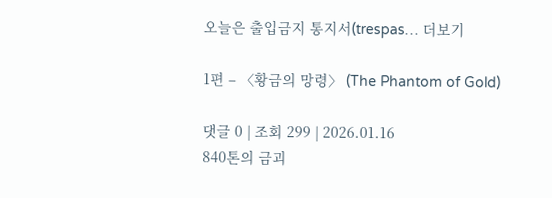오늘은 출입금지 통지서(trespas… 더보기

1편 – 〈황금의 망령〉 (The Phantom of Gold)

댓글 0 | 조회 299 | 2026.01.16
840톤의 금괴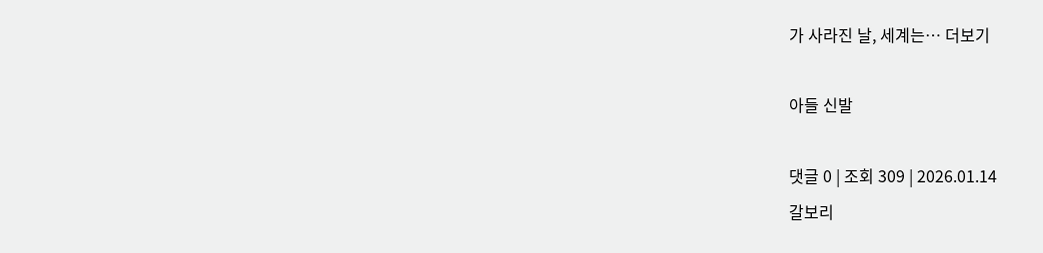가 사라진 날, 세계는… 더보기

아들 신발

댓글 0 | 조회 309 | 2026.01.14
갈보리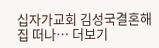십자가교회 김성국결혼해 집 떠나… 더보기